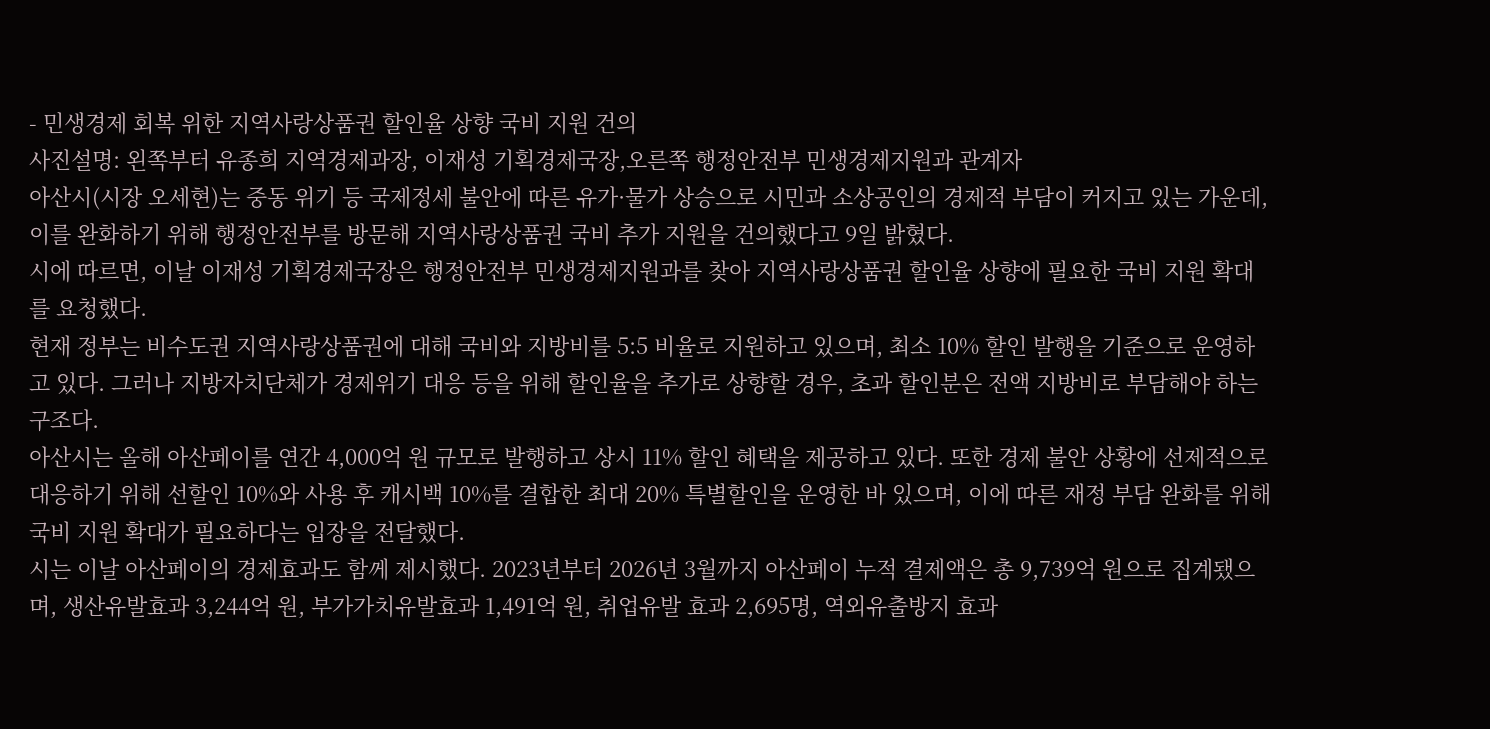- 민생경제 회복 위한 지역사랑상품권 할인율 상향 국비 지원 건의
사진설명: 왼쪽부터 유종희 지역경제과장, 이재성 기획경제국장,오른쪽 행정안전부 민생경제지원과 관계자
아산시(시장 오세현)는 중동 위기 등 국제정세 불안에 따른 유가·물가 상승으로 시민과 소상공인의 경제적 부담이 커지고 있는 가운데, 이를 완화하기 위해 행정안전부를 방문해 지역사랑상품권 국비 추가 지원을 건의했다고 9일 밝혔다.
시에 따르면, 이날 이재성 기획경제국장은 행정안전부 민생경제지원과를 찾아 지역사랑상품권 할인율 상향에 필요한 국비 지원 확대를 요청했다.
현재 정부는 비수도권 지역사랑상품권에 대해 국비와 지방비를 5:5 비율로 지원하고 있으며, 최소 10% 할인 발행을 기준으로 운영하고 있다. 그러나 지방자치단체가 경제위기 대응 등을 위해 할인율을 추가로 상향할 경우, 초과 할인분은 전액 지방비로 부담해야 하는 구조다.
아산시는 올해 아산페이를 연간 4,000억 원 규모로 발행하고 상시 11% 할인 혜택을 제공하고 있다. 또한 경제 불안 상황에 선제적으로 대응하기 위해 선할인 10%와 사용 후 캐시백 10%를 결합한 최대 20% 특별할인을 운영한 바 있으며, 이에 따른 재정 부담 완화를 위해 국비 지원 확대가 필요하다는 입장을 전달했다.
시는 이날 아산페이의 경제효과도 함께 제시했다. 2023년부터 2026년 3월까지 아산페이 누적 결제액은 총 9,739억 원으로 집계됐으며, 생산유발효과 3,244억 원, 부가가치유발효과 1,491억 원, 취업유발 효과 2,695명, 역외유출방지 효과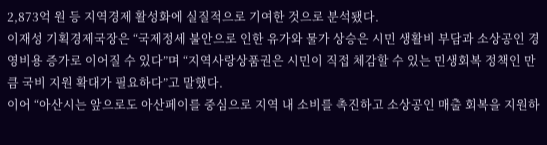2,873억 원 등 지역경제 활성화에 실질적으로 기여한 것으로 분석됐다.
이재성 기획경제국장은 “국제정세 불안으로 인한 유가와 물가 상승은 시민 생활비 부담과 소상공인 경영비용 증가로 이어질 수 있다”며 “지역사랑상품권은 시민이 직접 체감할 수 있는 민생회복 정책인 만큼 국비 지원 확대가 필요하다”고 말했다.
이어 “아산시는 앞으로도 아산페이를 중심으로 지역 내 소비를 촉진하고 소상공인 매출 회복을 지원하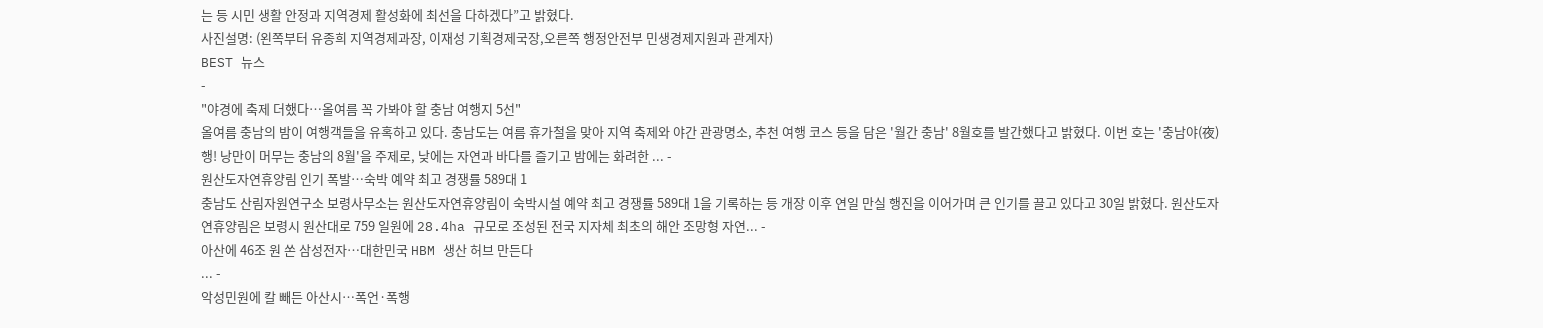는 등 시민 생활 안정과 지역경제 활성화에 최선을 다하겠다”고 밝혔다.
사진설명: (왼쪽부터 유종희 지역경제과장, 이재성 기획경제국장,오른쪽 행정안전부 민생경제지원과 관계자)
BEST 뉴스
-
"야경에 축제 더했다…올여름 꼭 가봐야 할 충남 여행지 5선"
올여름 충남의 밤이 여행객들을 유혹하고 있다. 충남도는 여름 휴가철을 맞아 지역 축제와 야간 관광명소, 추천 여행 코스 등을 담은 '월간 충남' 8월호를 발간했다고 밝혔다. 이번 호는 '충남야(夜)행! 낭만이 머무는 충남의 8월'을 주제로, 낮에는 자연과 바다를 즐기고 밤에는 화려한 ... -
원산도자연휴양림 인기 폭발…숙박 예약 최고 경쟁률 589대 1
충남도 산림자원연구소 보령사무소는 원산도자연휴양림이 숙박시설 예약 최고 경쟁률 589대 1을 기록하는 등 개장 이후 연일 만실 행진을 이어가며 큰 인기를 끌고 있다고 30일 밝혔다. 원산도자연휴양림은 보령시 원산대로 759 일원에 28.4ha 규모로 조성된 전국 지자체 최초의 해안 조망형 자연... -
아산에 46조 원 쏜 삼성전자…대한민국 HBM 생산 허브 만든다
... -
악성민원에 칼 빼든 아산시…폭언·폭행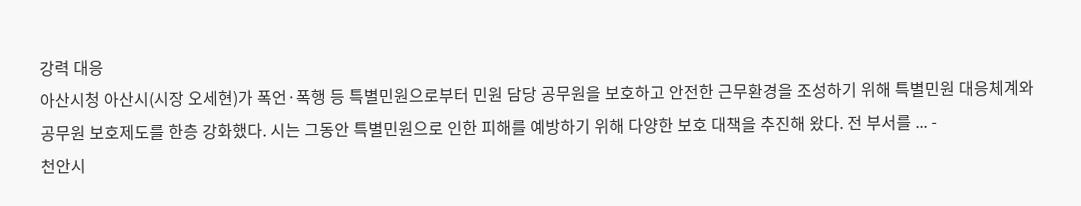강력 대응
아산시청 아산시(시장 오세현)가 폭언·폭행 등 특별민원으로부터 민원 담당 공무원을 보호하고 안전한 근무환경을 조성하기 위해 특별민원 대응체계와 공무원 보호제도를 한층 강화했다. 시는 그동안 특별민원으로 인한 피해를 예방하기 위해 다양한 보호 대책을 추진해 왔다. 전 부서를 ... -
천안시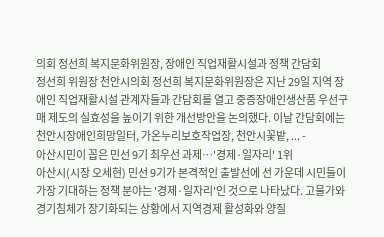의회 정선희 복지문화위원장, 장애인 직업재활시설과 정책 간담회
정선희 위원장 천안시의회 정선희 복지문화위원장은 지난 29일 지역 장애인 직업재활시설 관계자들과 간담회를 열고 중증장애인생산품 우선구매 제도의 실효성을 높이기 위한 개선방안을 논의했다. 이날 간담회에는 천안시장애인희망일터, 가온누리보호작업장, 천안시꽃밭, ... -
아산시민이 꼽은 민선 9기 최우선 과제…'경제·일자리' 1위
아산시(시장 오세현) 민선 9기가 본격적인 출발선에 선 가운데 시민들이 가장 기대하는 정책 분야는 '경제·일자리'인 것으로 나타났다. 고물가와 경기침체가 장기화되는 상황에서 지역경제 활성화와 양질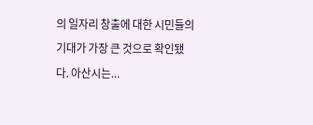의 일자리 창출에 대한 시민들의 기대가 가장 큰 것으로 확인됐다. 아산시는...